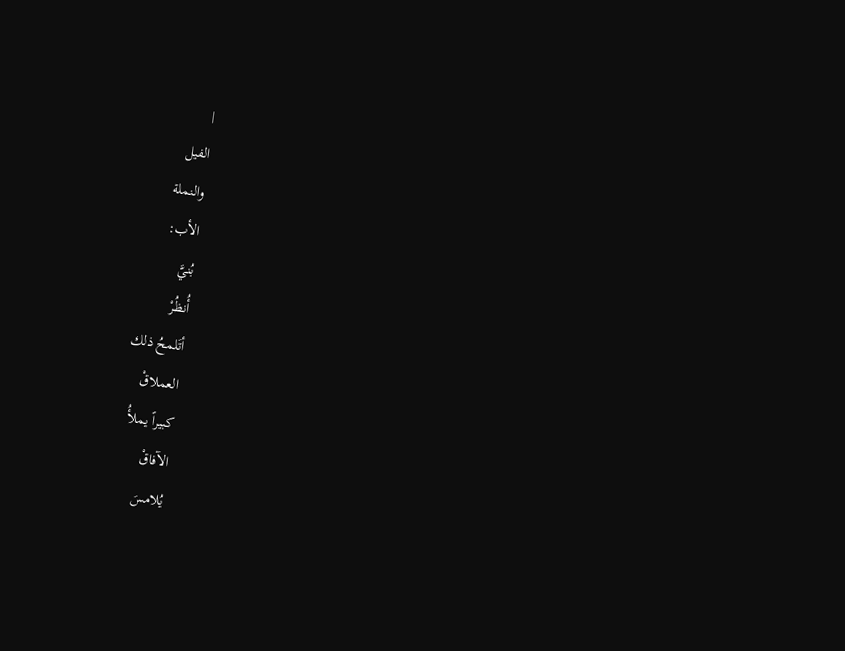|
الفيل
والنملة
الأب:
بُنيَّ
أُنظُرْ
أتَلمحُ ذلك
العملاقْ
كبيراً يملأُ
الآفاقْ
يُلامسَ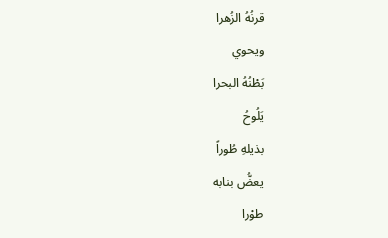قرنُهُ الزُهرا
ويحوي
بَطْنُهُ البحرا
يَلُوحُ
بذيلهِ طُوراً
يعضُّ بنابه
طوْرا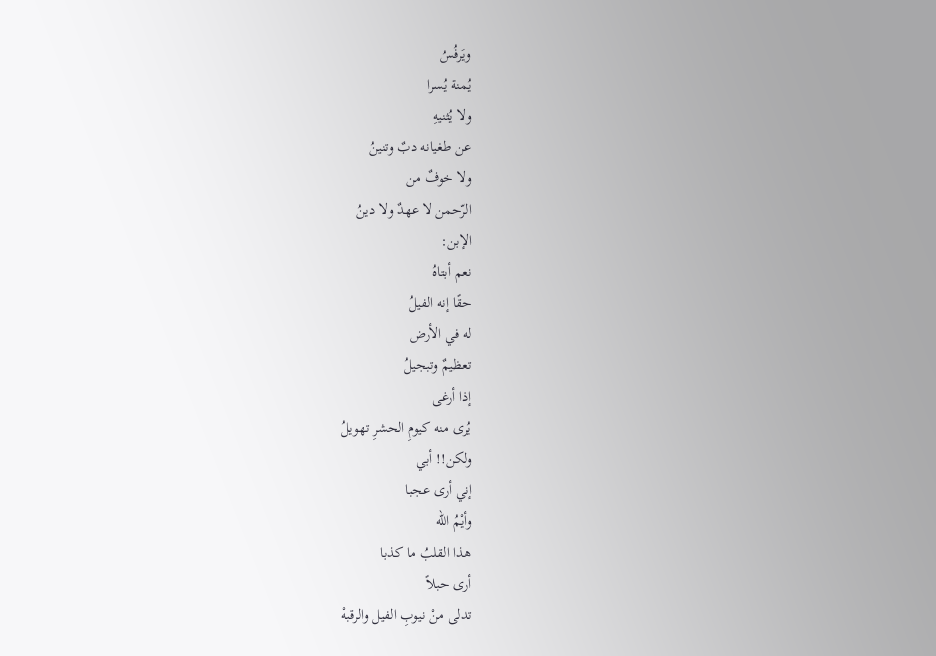ويَرفُسُ
يُمنة يُسرا
ولا يُثنيهِ
عن طغيانه دبٌ وتنينُ
ولا خوفٌ من
الرّحمن لا عهدٌ ولا دينُ
الإبن:
نعم أبتاهُ
حقًا إنه الفيلُ
له في الأرض
تعظيمٌ وتبجيلُ
إذا أرغى
يُرى منه كيومِ الحشرِ تهويلُ
ولكن!! أبي
إني أرى عجبا
وأيْمُ الله
هذا القلبُ ما كذبا
أرى حبلاً
تدلى منْ نيوبِ الفيل والرقبهْ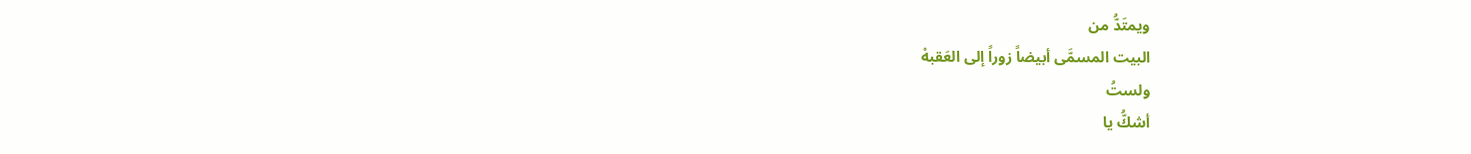ويمتَدُّ من
البيت المسمَّى أبيضاً زوراً إلى العَقبهْ
ولستُ
أشكُّ يا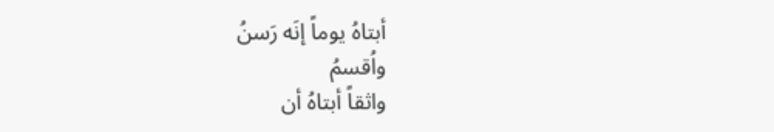أبتاهُ يوماً إنَه رَسنُ
واُقسمُ
واثقاً أبتاهُ أن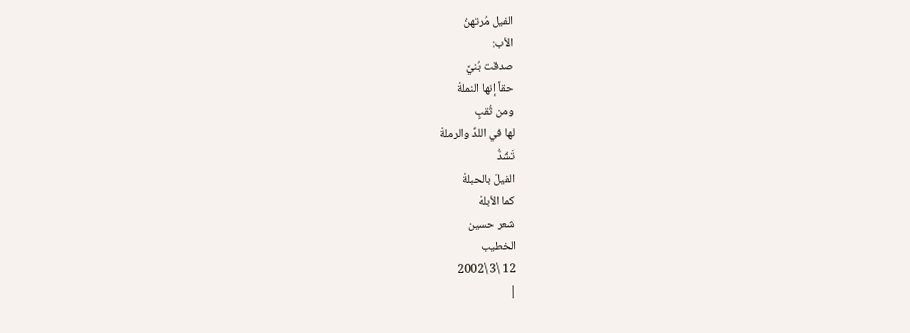الفيل مُرتهنُ
الأب:
صدقت بُنيَّ
حقاً إنها النملةْ
ومن ثُقبٍ
لها في اللدِّ والرملةْ
تَشُدُّ
الفيلَ بالحبلةْ
كما الأبلهْ
شعر حسين
الخطيب
12 \3 \2002
|